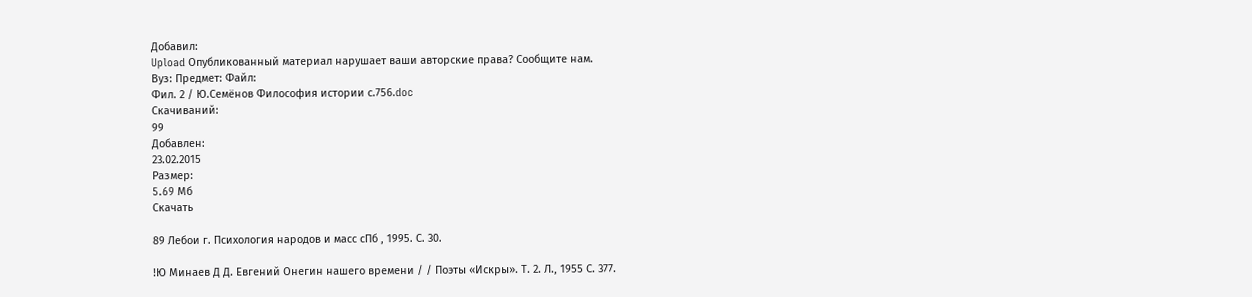Добавил:
Upload Опубликованный материал нарушает ваши авторские права? Сообщите нам.
Вуз: Предмет: Файл:
Фил. 2 / Ю.Семёнов Философия истории с.756.doc
Скачиваний:
99
Добавлен:
23.02.2015
Размер:
5.69 Mб
Скачать

89 Лебои г. Психология народов и масс сПб , 1995. С. 30.

!Ю Минаев Д Д. Евгений Онегин нашего времени / / Поэты «Искры». Т. 2. Л., 1955 С. 377.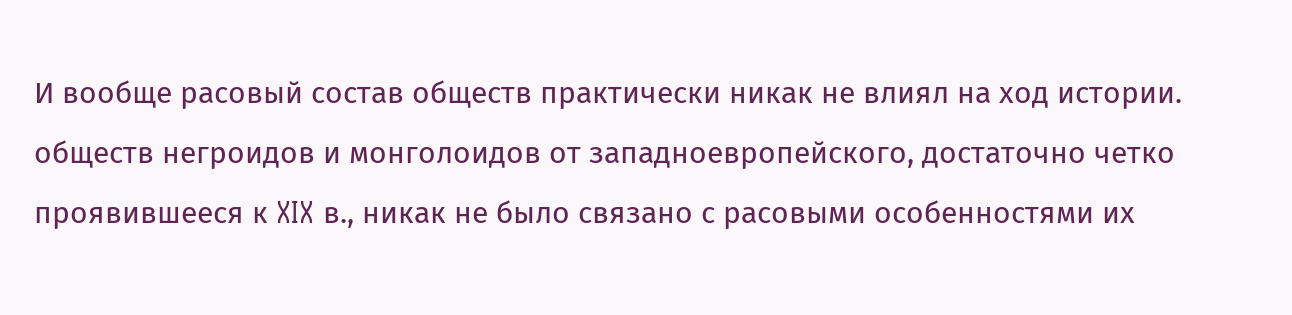И вообще расовый состав обществ практически никак не влиял на ход истории. обществ негроидов и монголоидов от западноевропейского, достаточно четко проявившееся к XIX в., никак не было связано с расовыми особенностями их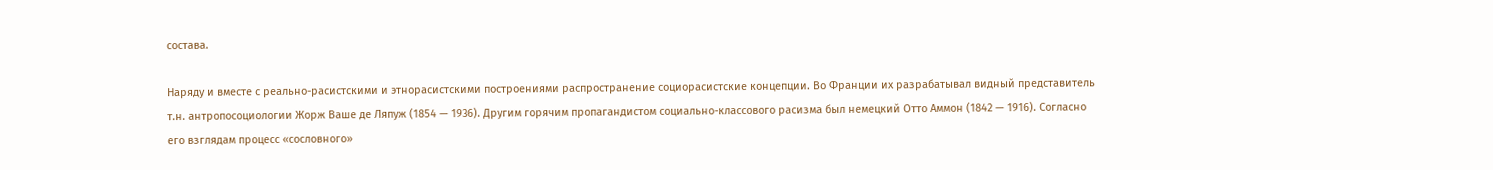состава.

Наряду и вместе с реально-расистскими и этнорасистскими построениями распространение социорасистские концепции. Во Франции их разрабатывал видный представитель т.н. антропосоциологии Жорж Ваше де Ляпуж (1854 — 1936). Другим горячим пропагандистом социально-классового расизма был немецкий Отто Аммон (1842 — 1916). Согласно его взглядам процесс «сословного»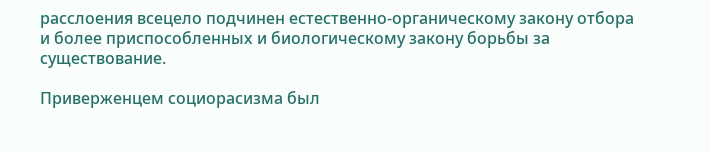расслоения всецело подчинен естественно-органическому закону отбора и более приспособленных и биологическому закону борьбы за существование.

Приверженцем социорасизма был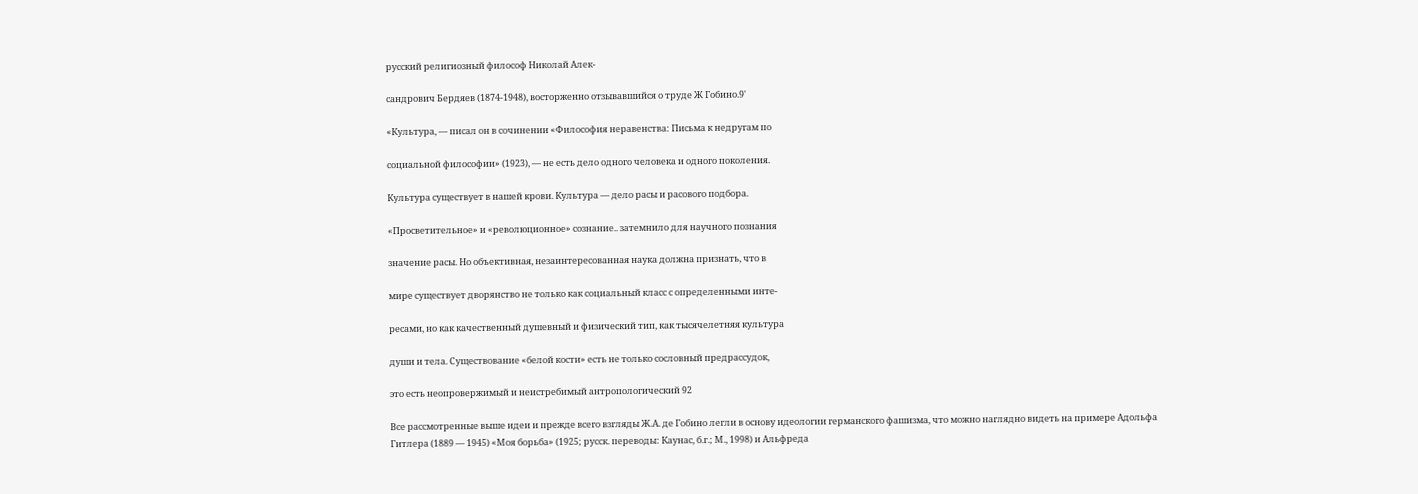русский религиозный философ Николай Алек-

сандрович Бердяев (1874-1948), восторженно отзывавшийся о труде Ж Гобино.9'

«Культура, — писал он в сочинении «Философия неравенства: Письма к недругам по

социальной философии» (1923), — не есть дело одного человека и одного поколения.

Культура существует в нашей крови. Культура — дело расы и расового подбора.

«Просветительное» и «революционное» сознание.. затемнило для научного познания

значение расы. Но объективная, незаинтересованная наука должна признать, что в

мире существует дворянство не только как социальный класс с определенными инте-

ресами, но как качественный душевный и физический тип, как тысячелетняя культура

души и тела. Существование «белой кости» есть не только сословный предрассудок,

это есть неопровержимый и неистребимый антропологический 92

Все рассмотренные выше идеи и прежде всего взгляды Ж.А. де Гобино легли в основу идеологии германского фашизма, что можно наглядно видеть на примере Адольфа Гитлера (1889 — 1945) «Моя борьба» (1925; русск. переводы: Каунас, б.г.; М., 1998) и Альфреда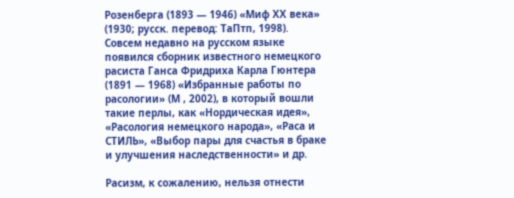Розенберга (1893 — 1946) «Миф ХХ века» (1930; русск. перевод: ТаПтп, 1998). Совсем недавно на русском языке появился сборник известного немецкого расиста Ганса Фридриха Карла Гюнтера (1891 — 1968) «Избранные работы по расологии» (М , 2002), в который вошли такие перлы, как «Нордическая идея», «Расология немецкого народа», «Раса и СТИЛЬ», «Выбор пары для счастья в браке и улучшения наследственности» и др.

Расизм, к сожалению, нельзя отнести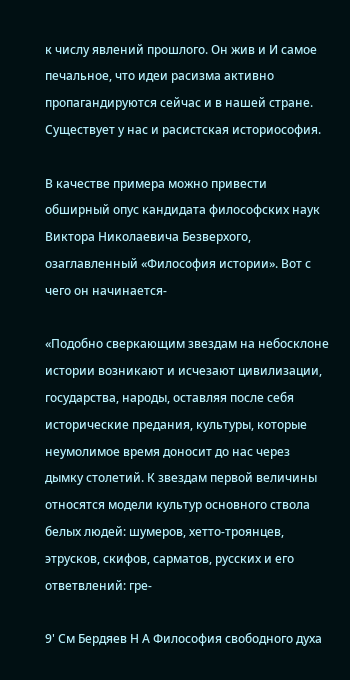к числу явлений прошлого. Он жив и И самое печальное, что идеи расизма активно пропагандируются сейчас и в нашей стране. Существует у нас и расистская историософия.

В качестве примера можно привести обширный опус кандидата философских наук Виктора Николаевича Безверхого, озаглавленный «Философия истории». Вот с чего он начинается-

«Подобно сверкающим звездам на небосклоне истории возникают и исчезают цивилизации, государства, народы, оставляя после себя исторические предания, культуры, которые неумолимое время доносит до нас через дымку столетий. К звездам первой величины относятся модели культур основного ствола белых людей: шумеров, хетто-троянцев, этрусков, скифов, сарматов, русских и его ответвлений: гре-

9' См Бердяев Н А Философия свободного духа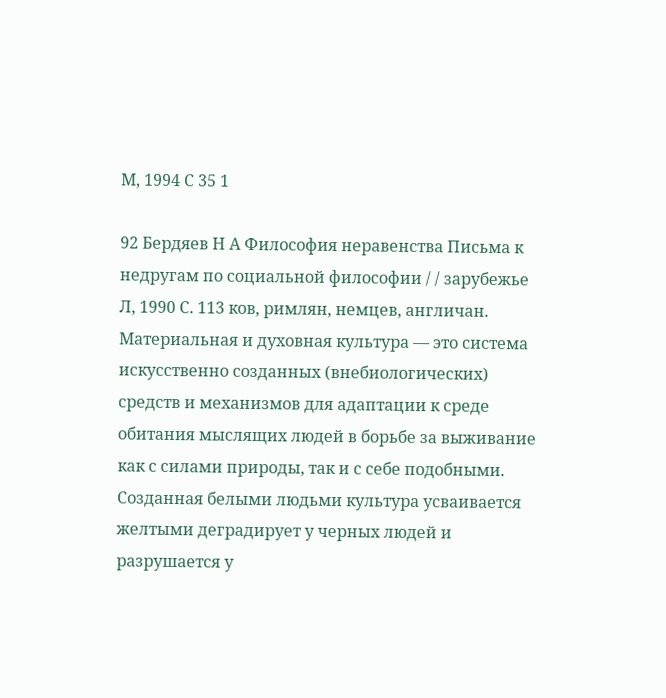М, 1994 С 35 1

92 Бердяев Н А Философия неравенства Письма к недругам по социальной философии / / зарубежье Л, 1990 С. 113 ков, римлян, немцев, англичан. Материальная и духовная культура — это система искусственно созданных (внебиологических) средств и механизмов для адаптации к среде обитания мыслящих людей в борьбе за выживание как с силами природы, так и с себе подобными. Созданная белыми людьми культура усваивается желтыми деградирует у черных людей и разрушается у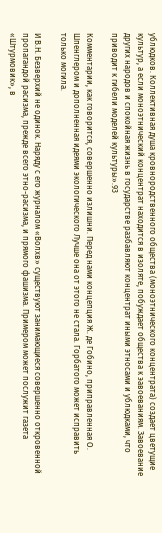ублюдков. Коллективная душа кровнородственного общества (моноэтнического концентрата) создает цветущие культур, а если моноэтнический концентрат находится в изоляте, побуждает общества к эавоеваниям. Завоевание других народов и спокойная жизнь в государстве разбавляют концентрат иными этносами и ублюдками, что приводит к гибели моделей культуры».93

Комментарии, как говорится, совершенно излишни. Перед нами концепция Ж. де Гобино, приправленная О. Шпенглером и дополненная идеями экологического Лучше она от этого не стала. Горбатого может исправить только могила.

И В.Н. Безверхий не одинок. Наряду с его журналом «Волхв» существуют занимающиеся совершенно откровенной пропагандой расизма, прежде всего этно-расизма, и прямого фашизма. Примером может послужит газета «Штурмовик», в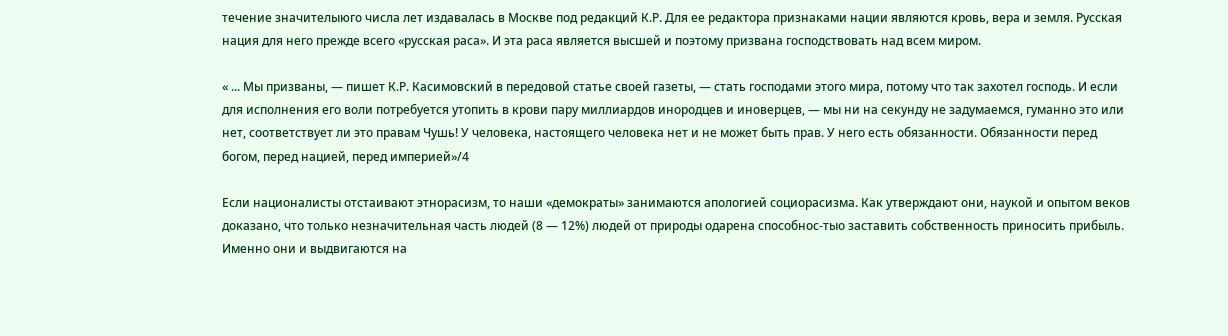течение значителыюго числа лет издавалась в Москве под редакций К.Р. Для ее редактора признаками нации являются кровь, вера и земля. Русская нация для него прежде всего «русская раса». И эта раса является высшей и поэтому призвана господствовать над всем миром.

« ... Мы призваны, — пишет К.Р. Касимовский в передовой статье своей газеты, — стать господами этого мира, потому что так захотел господь. И если для исполнения его воли потребуется утопить в крови пару миллиардов инородцев и иноверцев, — мы ни на секунду не задумаемся, гуманно это или нет, соответствует ли это правам Чушь! У человека, настоящего человека нет и не может быть прав. У него есть обязанности. Обязанности перед богом, перед нацией, перед империей»/4

Если националисты отстаивают этнорасизм, то наши «демократы» занимаются апологией социорасизма. Как утверждают они, наукой и опытом веков доказано, что только незначительная часть людей (8 — 12%) людей от природы одарена способнос-тыо заставить собственность приносить прибыль. Именно они и выдвигаются на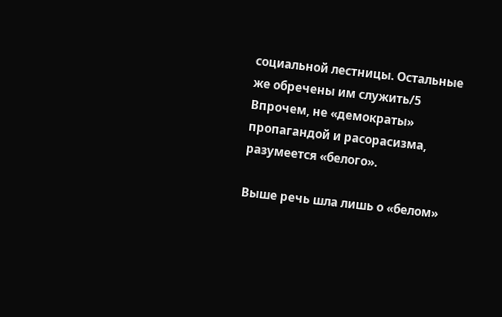социальной лестницы. Остальные же обречены им служить/5 Впрочем, не «демократы» пропагандой и расорасизма, разумеется «белого».

Выше речь шла лишь о «белом»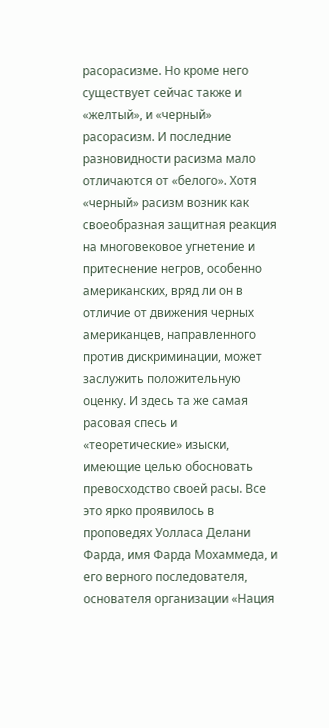расорасизме. Но кроме него существует сейчас также и «желтый», и «черный» расорасизм. И последние разновидности расизма мало отличаются от «белого». Хотя «черный» расизм возник как своеобразная защитная реакция на многовековое угнетение и притеснение негров, особенно американских, вряд ли он в отличие от движения черных американцев, направленного против дискриминации, может заслужить положительную оценку. И здесь та же самая расовая спесь и «теоретические» изыски, имеющие целью обосновать превосходство своей расы. Все это ярко проявилось в проповедях Уолласа Делани Фарда, имя Фарда Мохаммеда, и его верного последователя, основателя организации «Нация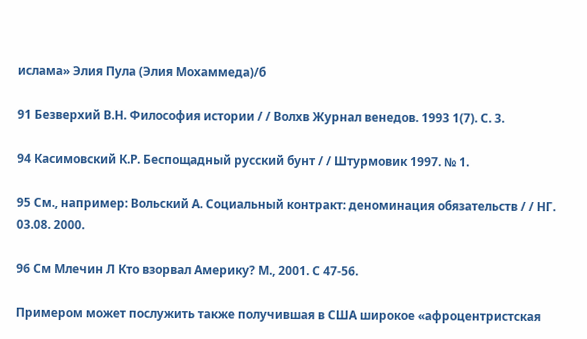ислама» Элия Пула (Элия Мохаммеда)/б

91 Безверхий В.Н. Философия истории / / Волхв Журнал венедов. 1993 1(7). С. 3.

94 Касимовский К.Р. Беспощадный русский бунт / / Штурмовик 1997. № 1.

95 См., например: Вольский А. Социальный контракт: деноминация обязательств / / НГ. 03.08. 2000.

96 См Млечин Л Кто взорвал Америку? М., 2001. С 47-56.

Примером может послужить также получившая в США широкое «афроцентристская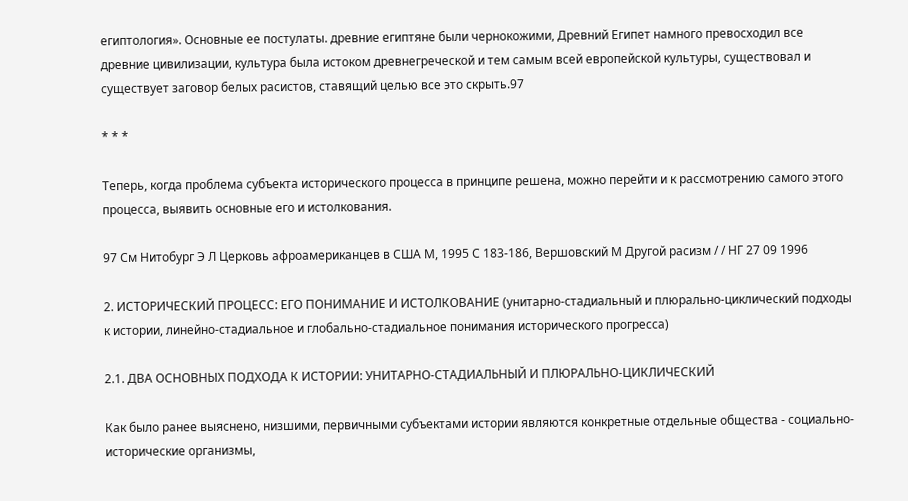египтология». Основные ее постулаты. древние египтяне были чернокожими, Древний Египет намного превосходил все древние цивилизации, культура была истоком древнегреческой и тем самым всей европейской культуры, существовал и существует заговор белых расистов, ставящий целью все это скрыть.97

* * *

Теперь, когда проблема субъекта исторического процесса в принципе решена, можно перейти и к рассмотрению самого этого процесса, выявить основные его и истолкования.

97 См Нитобург Э Л Церковь афроамериканцев в США М, 1995 С 183-186, Вершовский М Другой расизм / / НГ 27 09 1996

2. ИСТОРИЧЕСКИЙ ПРОЦЕСС: ЕГО ПОНИМАНИЕ И ИСТОЛКОВАНИЕ (унитарно-стадиальный и плюрально-циклический подходы к истории, линейно-стадиальное и глобально-стадиальное понимания исторического прогресса)

2.1. ДВА ОСНОВНЫХ ПОДХОДА К ИСТОРИИ: УНИТАРНО-СТАДИАЛЬНЫЙ И ПЛЮРАЛЬНО-ЦИКЛИЧЕСКИЙ

Как было ранее выяснено, низшими, первичными субъектами истории являются конкретные отдельные общества - социально-исторические организмы,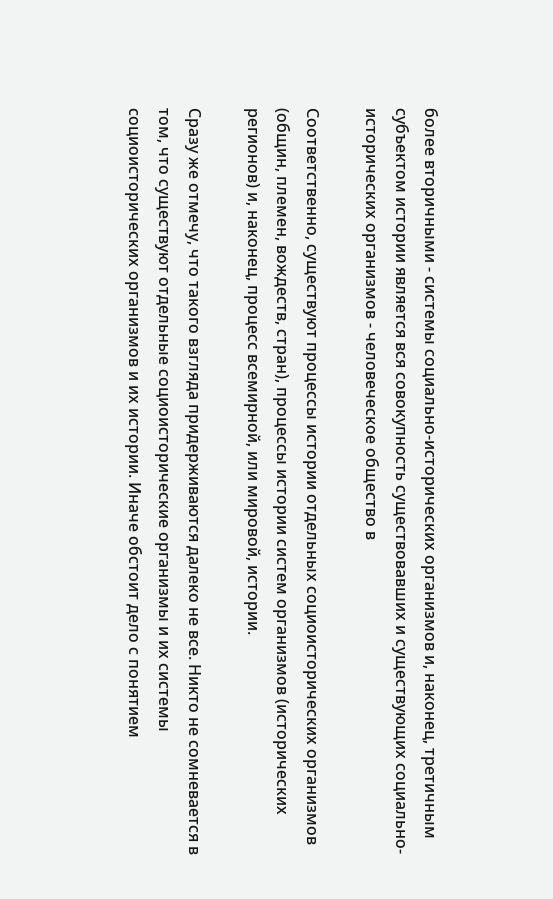более вторичными - системы социально-исторических организмов и, наконец, третичным субъектом истории является вся совокупность существовавших и существующих социально-исторических организмов - человеческое общество в

Соответственно, существуют процессы истории отдельных социоисторических организмов (общин, племен, вождеств, стран), процессы истории систем организмов (исторических регионов) и, наконец, процесс всемирной, или мировой, истории.

Сразу же отмечу, что такого взгляда придерживаются далеко не все. Никто не сомневается в том, что существуют отдельные социоисторические организмы и их системы социоисторических организмов и их истории. Иначе обстоит дело с понятием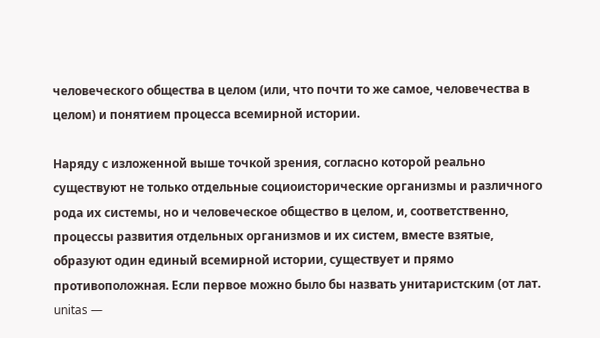человеческого общества в целом (или, что почти то же самое, человечества в целом) и понятием процесса всемирной истории.

Наряду с изложенной выше точкой зрения, согласно которой реально существуют не только отдельные социоисторические организмы и различного рода их системы, но и человеческое общество в целом, и, соответственно, процессы развития отдельных организмов и их систем, вместе взятые, образуют один единый всемирной истории, существует и прямо противоположная. Если первое можно было бы назвать унитаристским (от лат. unitas —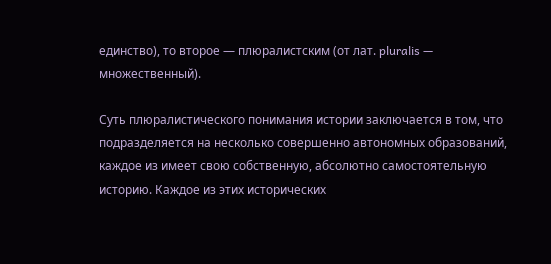единство), то второе — плюралистским (от лат. pluralis — множественный).

Суть плюралистического понимания истории заключается в том, что подразделяется на несколько совершенно автономных образований, каждое из имеет свою собственную, абсолютно самостоятельную историю. Каждое из этих исторических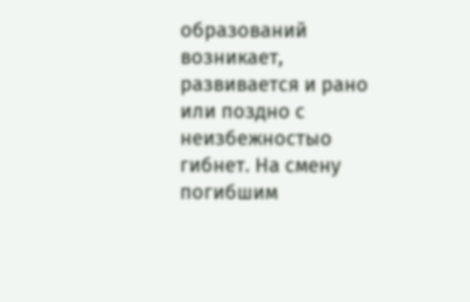образований возникает, развивается и рано или поздно с неизбежностыо гибнет. На смену погибшим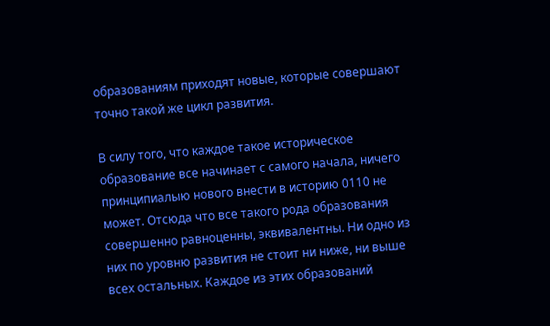образованиям приходят новые, которые совершают точно такой же цикл развития.

В силу того, что каждое такое историческое образование все начинает с самого начала, ничего принципиалыю нового внести в историю 0110 не может. Отсюда что все такого рода образования совершенно равноценны, эквивалентны. Ни одно из них по уровню развития не стоит ни ниже, ни выше всех остальных. Каждое из этих образований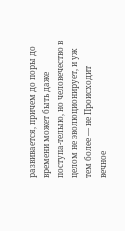развивается, причем до поры до времени может быть даже поступа-телыю, но человечество в целом не эволюционирует, и уж тем более — не Происходит вечное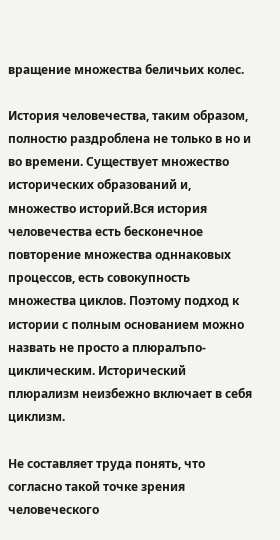вращение множества беличьих колес.

История человечества, таким образом, полностю раздроблена не только в но и во времени. Существует множество исторических образований и, множество историй.Вся история человечества есть бесконечное повторение множества одннаковых процессов, есть совокупность множества циклов. Поэтому подход к истории с полным основанием можно назвать не просто а плюралъпо-циклическим. Исторический плюрализм неизбежно включает в себя циклизм.

Не составляет труда понять, что согласно такой точке зрения человеческого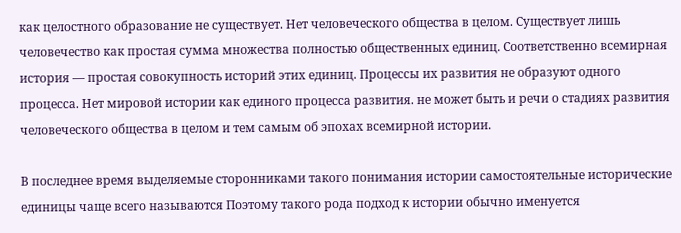как целостного образование не существует. Нет человеческого общества в целом. Существует лишь человечество как простая сумма множества полностью общественных единиц. Соответственно всемирная история — простая совокупность историй этих единиц. Процессы их развития не образуют одного процесса. Нет мировой истории как единого процесса развития. не может быть и речи о стадиях развития человеческого общества в целом и тем самым об эпохах всемирной истории.

В последнее время выделяемые сторонниками такого понимания истории самостоятельные исторические единицы чаще всего называются Поэтому такого рода подход к истории обычно именуется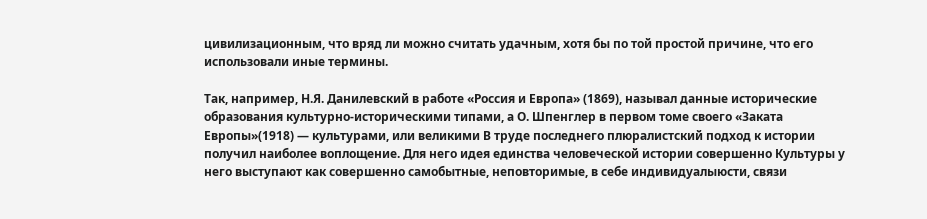цивилизационным, что вряд ли можно считать удачным, хотя бы по той простой причине, что его использовали иные термины.

Так, например, Н.Я. Данилевский в работе «Россия и Европа» (1869), называл данные исторические образования культурно-историческими типами, а О. Шпенглер в первом томе своего «Заката Европы»(1918) — культурами, или великими В труде последнего плюралистский подход к истории получил наиболее воплощение. Для него идея единства человеческой истории совершенно Культуры у него выступают как совершенно самобытные, неповторимые, в себе индивидуалыюсти, связи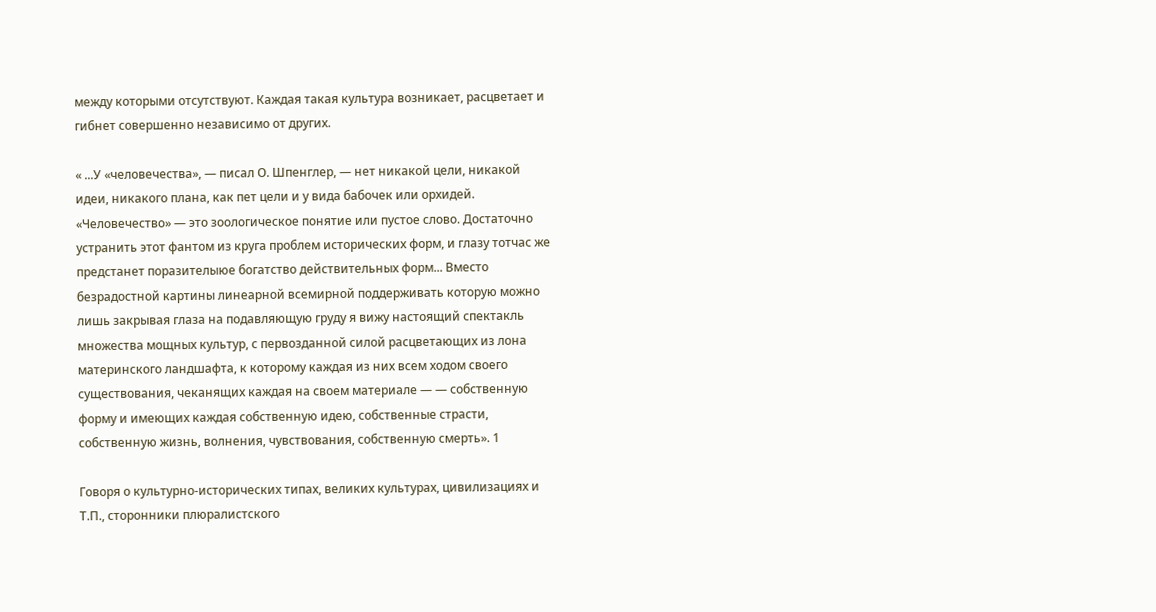между которыми отсутствуют. Каждая такая культура возникает, расцветает и гибнет совершенно независимо от других.

« ...У «человечества», — писал О. Шпенглер, — нет никакой цели, никакой идеи, никакого плана, как пет цели и у вида бабочек или орхидей. «Человечество» — это зоологическое понятие или пустое слово. Достаточно устранить этот фантом из круга проблем исторических форм, и глазу тотчас же предстанет поразителыюе богатство действительных форм... Вместо безрадостной картины линеарной всемирной поддерживать которую можно лишь закрывая глаза на подавляющую груду я вижу настоящий спектакль множества мощных культур, с первозданной силой расцветающих из лона материнского ландшафта, к которому каждая из них всем ходом своего существования, чеканящих каждая на своем материале — — собственную форму и имеющих каждая собственную идею, собственные страсти, собственную жизнь, волнения, чувствования, собственную смерть». 1

Говоря о культурно-исторических типах, великих культурах, цивилизациях и Т.П., сторонники плюралистского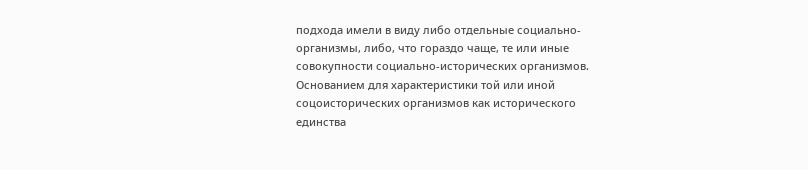подхода имели в виду либо отдельные социально- организмы, либо, что гораздо чаще, те или иные совокупности социально-исторических организмов. Основанием для характеристики той или иной соцоисторических организмов как исторического единства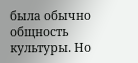была обычно общность культуры. Но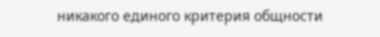никакого единого критерия общности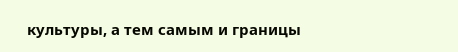культуры, а тем самым и границы